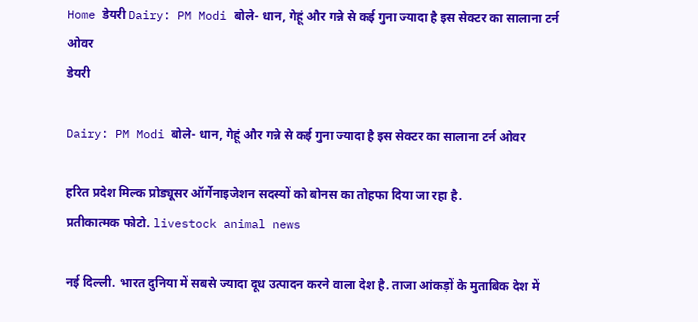Home डेयरी Dairy: PM Modi बोले- धान, गेहूं और गन्ने से कई गुना ज्यादा है इस सेक्टर का सालाना टर्न ओवर
डेयरी

Dairy: PM Modi बोले- धान, गेहूं और गन्ने से कई गुना ज्यादा है इस सेक्टर का सालाना टर्न ओवर

हरित प्रदेश मिल्क प्रोड्यूसर ऑर्गेनाइजेशन सदस्यों को बोनस का तोहफा दिया जा रहा है.
प्रतीकात्मक फोटो. livestock animal news

नई दिल्ली. भारत दुनिया में सबसे ज्यादा दूध उत्पादन करने वाला देश है. ताजा आंकड़ों के मुताबिक देश में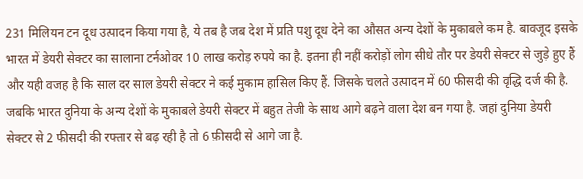231 मिलियन टन दूध उत्पादन किया गया है, ये तब है जब देश में प्रति पशु दूध देने का औसत अन्य देशों के मुकाबले कम है. बावजूद इसके भारत में डेयरी सेक्टर का सालाना टर्नओवर 10 लाख करोड़ रुपये का है. इतना ही नहीं करोड़ों लोग सीधे तौर पर डेयरी सेक्टर से जुड़े हुए हैं और यही वजह है कि साल दर साल डेयरी सेक्टर ने कई मुकाम हासिल किए हैं. जिसके चलते उत्पादन में 60 फीसदी की वृद्धि दर्ज की है. जबकि भारत दुनिया के अन्य देशों के मुकाबले डेयरी सेक्टर में बहुत तेजी के साथ आगे बढ़ने वाला देश बन गया है. जहां दुनिया डेयरी सेक्टर से 2 फीसदी की रफ्तार से बढ़ रही है तो 6 फ़ीसदी से आगे जा है.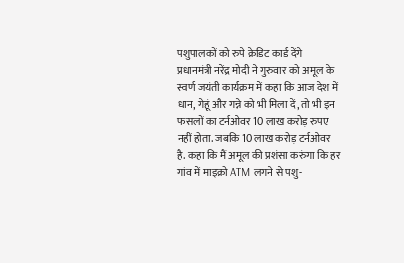पशुपालकों को रुपे क्रेडिट कार्ड देंगे
प्रधानमंत्री नरेंद्र मोदी ने गुरुवार को अमूल के स्वर्ण जयंती कार्यक्रम में कहा कि आज देश में धान, गेहूं और गन्ने को भी मिला दें, तो भी इन फसलों का टर्नओवर 10 लाख करोड़ रुपए नहीं होता. जबकि 10 लाख करोड़ टर्नओवर है. कहा कि मैं अमूल की प्रशंसा करुंगा कि हर गांव में माइक्रो ATM लगने से पशु-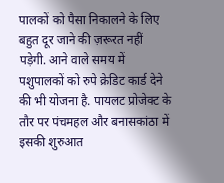पालकों को पैसा निकालने के लिए बहुत दूर जाने की ज़रूरत नहीं पड़ेगी. आने वाले समय में पशुपालकों को रुपे क्रेडिट कार्ड देने की भी योजना है. पायलट प्रोजेक्ट के तौर पर पंचमहल और बनासकांठा में इसकी शुरुआत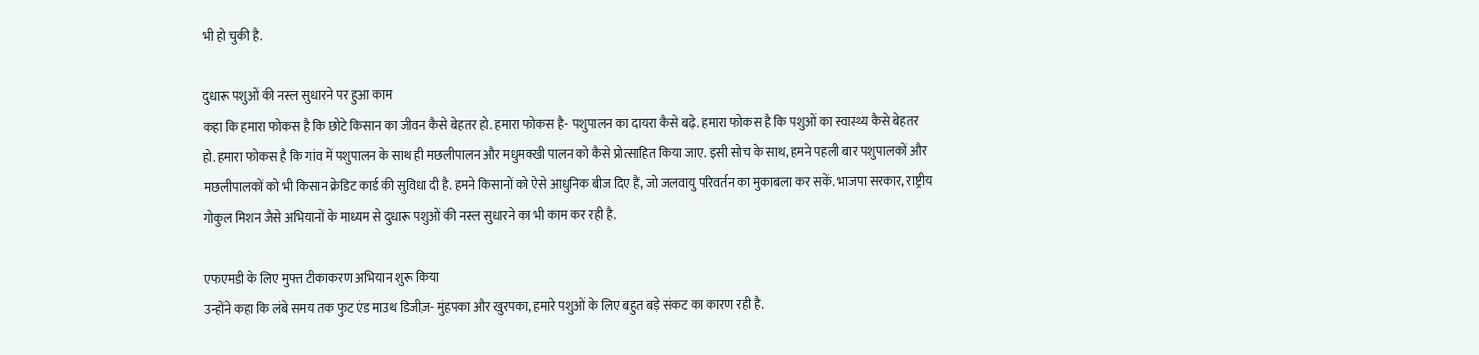भी हो चुकी है.

दुधारू पशुओं की नस्ल सुधारने पर हुआ काम
कहा कि हमारा फोकस है कि छोटे किसान का जीवन कैसे बेहतर हो. हमारा फोकस है- पशुपालन का दायरा कैसे बढ़े. हमारा फोकस है कि पशुओं का स्वास्थ्य कैसे बेहतर हो. हमारा फोकस है कि गांव में पशुपालन के साथ ही मछलीपालन और मधुमक्खी पालन को कैसे प्रोत्साहित किया जाए. इसी सोच के साथ, हमने पहली बार पशुपालकों और मछलीपालकों को भी किसान क्रेडिट कार्ड की सुविधा दी है. हमने किसानों को ऐसे आधुनिक बीज दिए हैं, जो जलवायु परिवर्तन का मुकाबला कर सकें. भाजपा सरकार, राष्ट्रीय गोकुल मिशन जैसे अभियानों के माध्यम से दुधारू पशुओं की नस्ल सुधारने का भी काम कर रही है.

एफएमडी के लिए मुफ्त टीकाकरण अभियान शुरू किया
उन्होंने कहा कि लंबे समय तक फुट एंड माउथ डिजीज़- मुंहपका और खुरपका, हमारे पशुओं के लिए बहुत बड़े संकट का कारण रही है.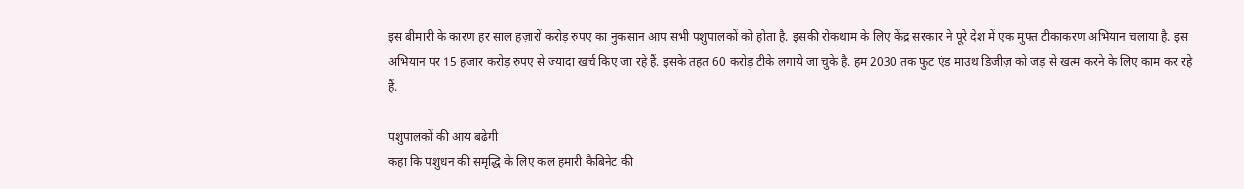इस बीमारी के कारण हर साल हज़ारों करोड़ रुपए का नुकसान आप सभी पशुपालकों को होता है. इसकी रोकथाम के लिए केंद्र सरकार ने पूरे देश में एक मुफ्त टीकाकरण अभियान चलाया है. इस अभियान पर 15 हजार करोड़ रुपए से ज्यादा खर्च किए जा रहे हैं. इसके तहत 60 करोड़ टीके लगाये जा चुके है. हम 2030 तक फुट एंड माउथ डिजीज़ को जड़ से खत्म करने के लिए काम कर रहे हैं.

पशुपालकों की आय बढेगी
कहा कि पशुधन की समृद्धि के लिए कल हमारी कैबिनेट की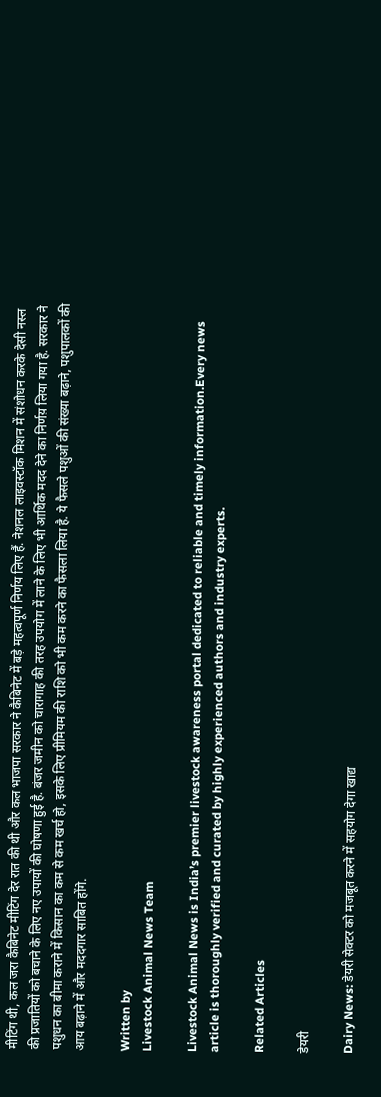मीटिंग थी, कल जरा कैबिनेट मीटिंग देर रात की थी और कल भाजपा सरकार ने कैबिनेट में बड़े महत्‍वपूर्ण निर्णय लिए हैं. नेशनल लाइवस्टॉक मिशन में संशोधन करके देसी नस्ल की प्रजातियों को बचाने के लिए नए उपायों की घोषणा हुई है. बंजर जमीन को चारागाह की तरह उपयोग में लाने के लिए भी आर्थिक मदद देने का निर्णय़ लिया गया है. सरकार ने पशुधन का बीमा कराने में किसान का कम से कम खर्च हो, इसके लिए प्रीमियम की राशि को भी कम करने का फैसला लिया है. ये फैसले पशुओं की संख्या बढ़ाने, पशुपालकों की आय बढ़ाने में और मददगार साबित होंगे.

Written by
Livestock Animal News Team

Livestock Animal News is India’s premier livestock awareness portal dedicated to reliable and timely information.Every news article is thoroughly verified and curated by highly experienced authors and industry experts.

Related Articles

डेयरी

Dairy News: डेयरी सेक्टर को मजबूत करने में सहयोग देगा खाद्य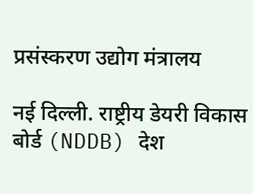प्रसंस्करण उद्योग मंत्रालय

नई दिल्ली. राष्ट्रीय डेयरी विकास बोर्ड (NDDB) देश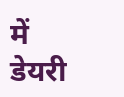में डेयरी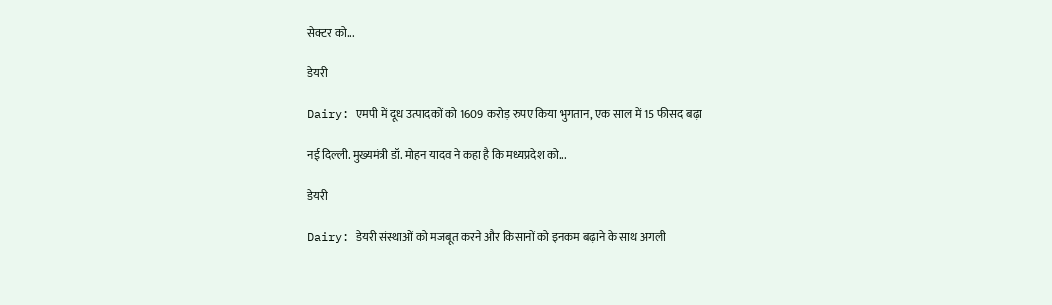सेक्टर को...

डेयरी

Dairy: एमपी में दूध उत्पादकों को 1609 करोड़ रुपए किया भुगतान, एक साल में 15 फीसद बढ़ा

नई दिल्ली. मुख्यमंत्री डॉ. मोहन यादव ने कहा है कि मध्यप्रदेश को...

डेयरी

Dairy: डेयरी संस्थाओं को मजबूत करने और किसानों को इनकम बढ़ाने के साथ अगली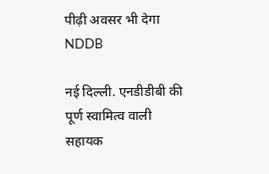पीढ़ी अवसर भी देगा NDDB

नई दिल्ली. एनडीडीबी की पूर्ण स्वामित्व वाली सहायक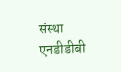संस्था एनडीडीबी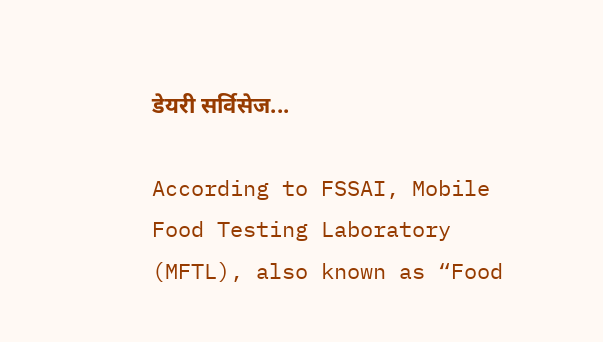डेयरी सर्विसेज...

According to FSSAI, Mobile Food Testing Laboratory (MFTL), also known as “Food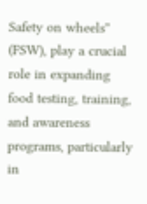Safety on wheels” (FSW), play a crucial role in expanding food testing, training, and awareness programs, particularly in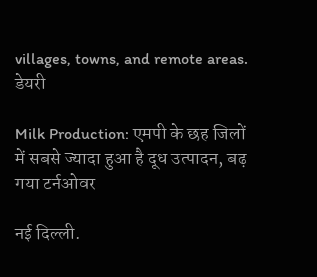villages, towns, and remote areas.
डेयरी

Milk Production: एमपी के छह जिलों में सबसे ज्यादा हुआ है दूध उत्पादन, बढ़ गया टर्नओवर

नई दिल्ली.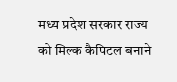मध्य प्रदेश सरकार राज्य को मिल्क कैपिटल बनाने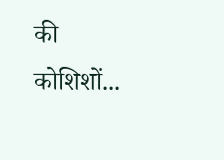की कोशिशों...